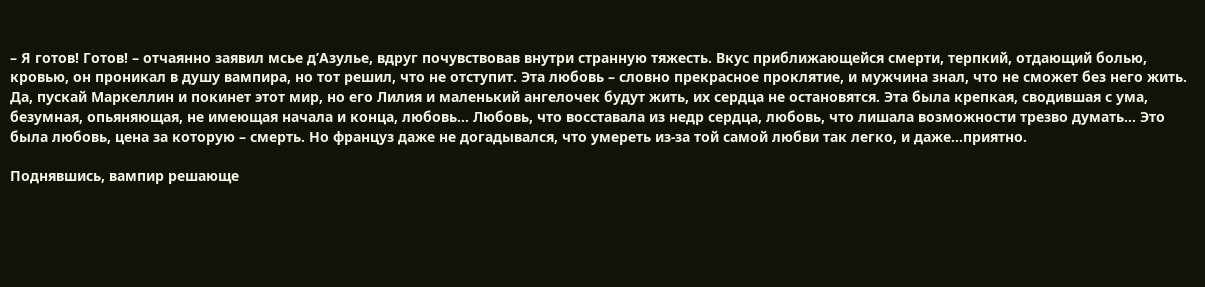– Я готов! Готов! – отчаянно заявил мсье д’Азулье, вдруг почувствовав внутри странную тяжесть. Вкус приближающейся смерти, терпкий, отдающий болью, кровью, он проникал в душу вампира, но тот решил, что не отступит. Эта любовь – словно прекрасное проклятие, и мужчина знал, что не сможет без него жить. Да, пускай Маркеллин и покинет этот мир, но его Лилия и маленький ангелочек будут жить, их сердца не остановятся. Эта была крепкая, сводившая с ума, безумная, опьяняющая, не имеющая начала и конца, любовь… Любовь, что восставала из недр сердца, любовь, что лишала возможности трезво думать… Это была любовь, цена за которую – смерть. Но француз даже не догадывался, что умереть из-за той самой любви так легко, и даже…приятно.

Поднявшись, вампир решающе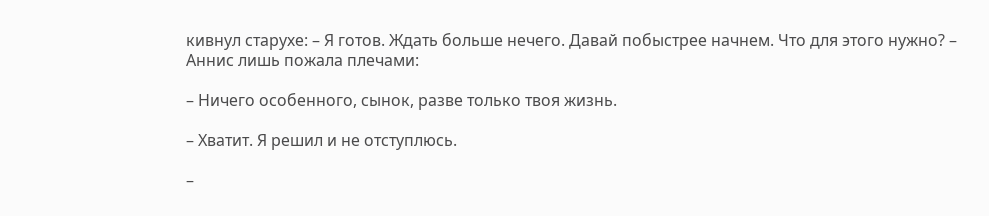кивнул старухе: – Я готов. Ждать больше нечего. Давай побыстрее начнем. Что для этого нужно? – Аннис лишь пожала плечами:

– Ничего особенного, сынок, разве только твоя жизнь.

– Хватит. Я решил и не отступлюсь.

–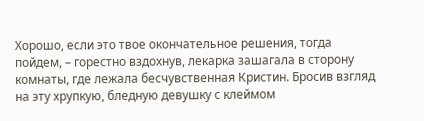Хорошо, если это твое окончательное решения, тогда пойдем, – горестно вздохнув, лекарка зашагала в сторону комнаты, где лежала бесчувственная Кристин. Бросив взгляд на эту хрупкую, бледную девушку с клеймом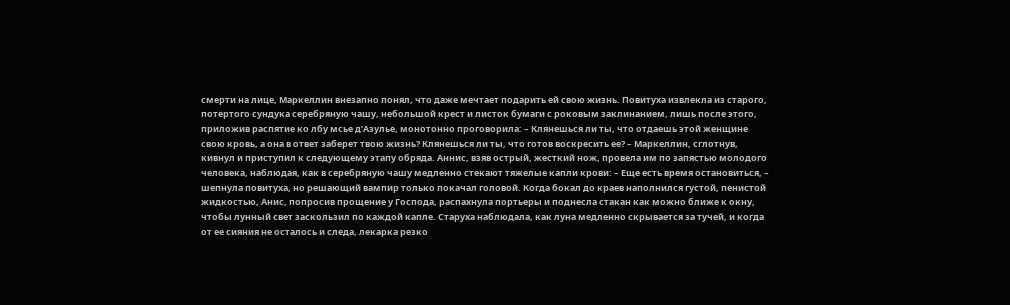смерти на лице, Маркеллин внезапно понял, что даже мечтает подарить ей свою жизнь. Повитуха извлекла из старого, потертого сундука серебряную чашу, небольшой крест и листок бумаги с роковым заклинанием, лишь после этого, приложив распятие ко лбу мсье д’Азулье, монотонно проговорила: – Клянешься ли ты, что отдаешь этой женщине свою кровь, а она в ответ заберет твою жизнь? Клянешься ли ты, что готов воскресить ее? – Маркеллин, сглотнув, кивнул и приступил к следующему этапу обряда. Аннис, взяв острый, жесткий нож, провела им по запястью молодого человека, наблюдая, как в серебряную чашу медленно стекают тяжелые капли крови: – Еще есть время остановиться, – шепнула повитуха, но решающий вампир только покачал головой. Когда бокал до краев наполнился густой, пенистой жидкостью, Анис, попросив прощение у Господа, распахнула портьеры и поднесла стакан как можно ближе к окну, чтобы лунный свет заскользил по каждой капле. Старуха наблюдала, как луна медленно скрывается за тучей, и когда от ее сияния не осталось и следа, лекарка резко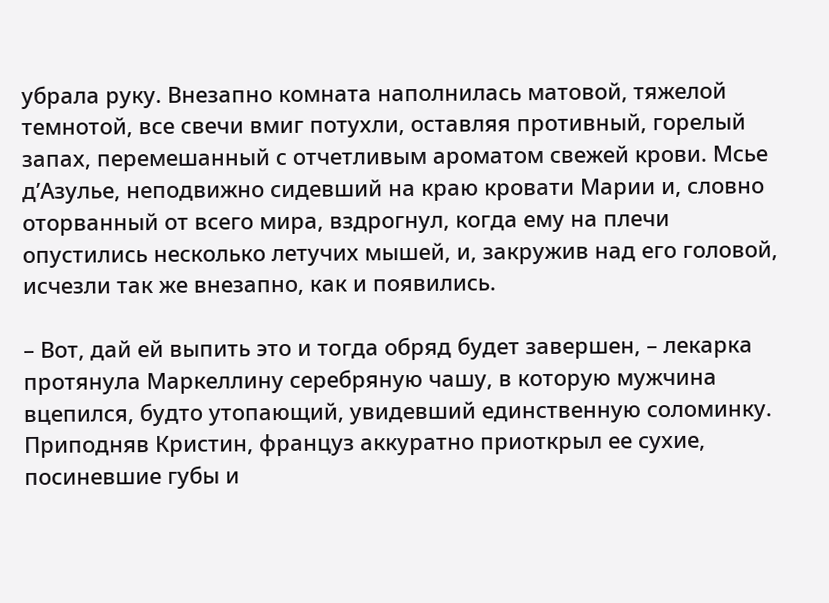убрала руку. Внезапно комната наполнилась матовой, тяжелой темнотой, все свечи вмиг потухли, оставляя противный, горелый запах, перемешанный с отчетливым ароматом свежей крови. Мсье д’Азулье, неподвижно сидевший на краю кровати Марии и, словно оторванный от всего мира, вздрогнул, когда ему на плечи опустились несколько летучих мышей, и, закружив над его головой, исчезли так же внезапно, как и появились.

– Вот, дай ей выпить это и тогда обряд будет завершен, – лекарка протянула Маркеллину серебряную чашу, в которую мужчина вцепился, будто утопающий, увидевший единственную соломинку. Приподняв Кристин, француз аккуратно приоткрыл ее сухие, посиневшие губы и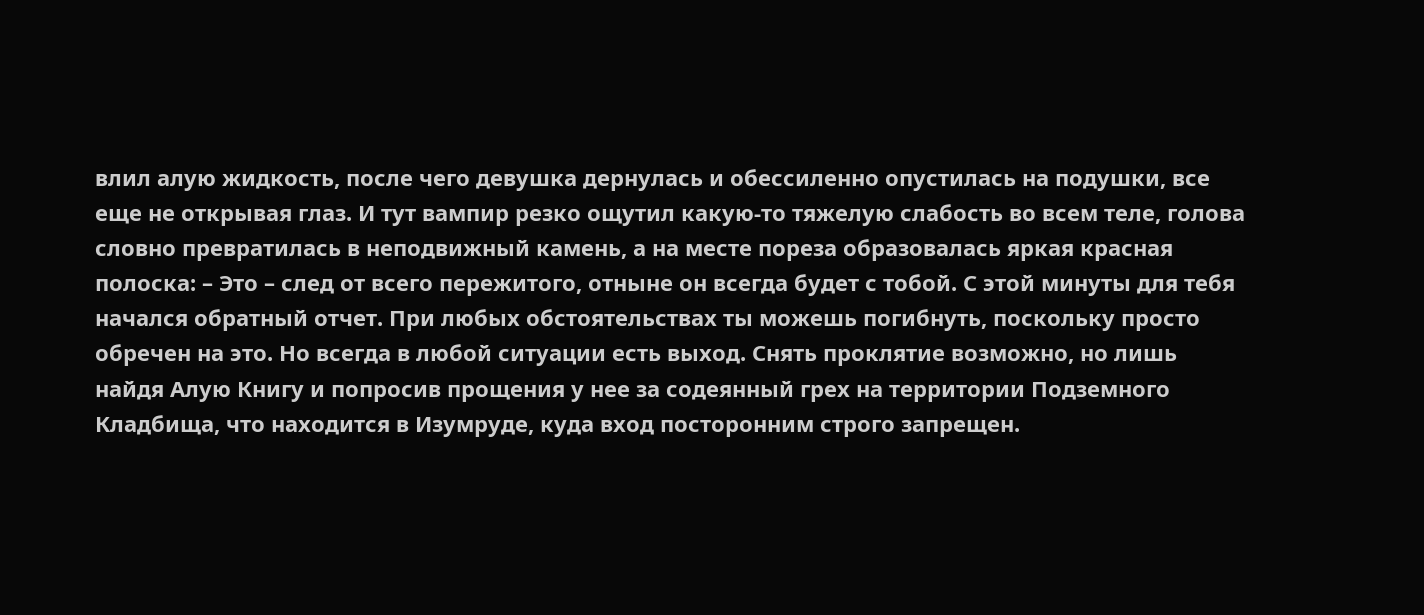влил алую жидкость, после чего девушка дернулась и обессиленно опустилась на подушки, все еще не открывая глаз. И тут вампир резко ощутил какую-то тяжелую слабость во всем теле, голова словно превратилась в неподвижный камень, а на месте пореза образовалась яркая красная полоска: – Это – след от всего пережитого, отныне он всегда будет с тобой. С этой минуты для тебя начался обратный отчет. При любых обстоятельствах ты можешь погибнуть, поскольку просто обречен на это. Но всегда в любой ситуации есть выход. Снять проклятие возможно, но лишь найдя Алую Книгу и попросив прощения у нее за содеянный грех на территории Подземного Кладбища, что находится в Изумруде, куда вход посторонним строго запрещен.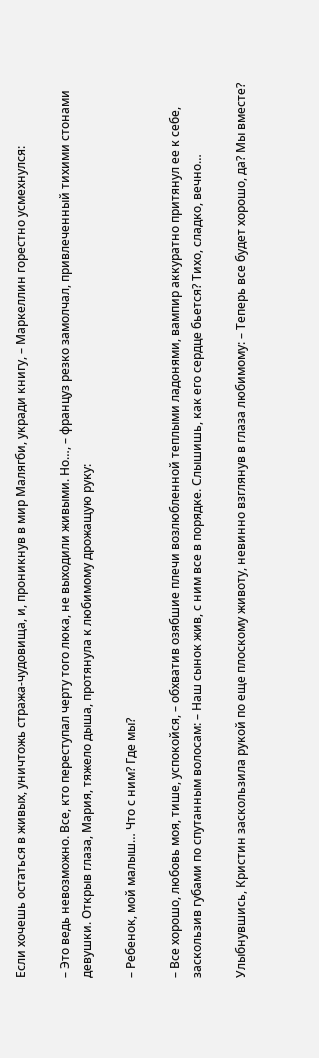Если хочешь остаться в живых, уничтожь стража-чудовища, и, проникнув в мир Малягби, укради книгу, – Маркеллин горестно усмехнулся:

– Это ведь невозможно. Все, кто переступал черту того люка, не выходили живыми. Но…, – француз резко замолчал, привлеченный тихими стонами девушки. Открыв глаза, Мария, тяжело дыша, протянула к любимому дрожащую руку:

– Ребенок, мой малыш… Что с ним? Где мы?

– Все хорошо, любовь моя, тише, успокойся, – обхватив озябшие плечи возлюбленной теплыми ладонями, вампир аккуратно притянул ее к себе, заскользив губами по спутанным волосам: – Наш сынок жив, с ним все в порядке. Слышишь, как его сердце бьется? Тихо, сладко, вечно…

Улыбнувшись, Кристин заскользила рукой по еще плоскому животу, невинно взглянув в глаза любимому: – Теперь все будет хорошо, да? Мы вместе?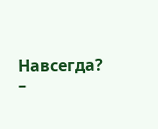Навсегда? –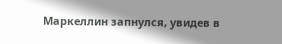Маркеллин запнулся, увидев в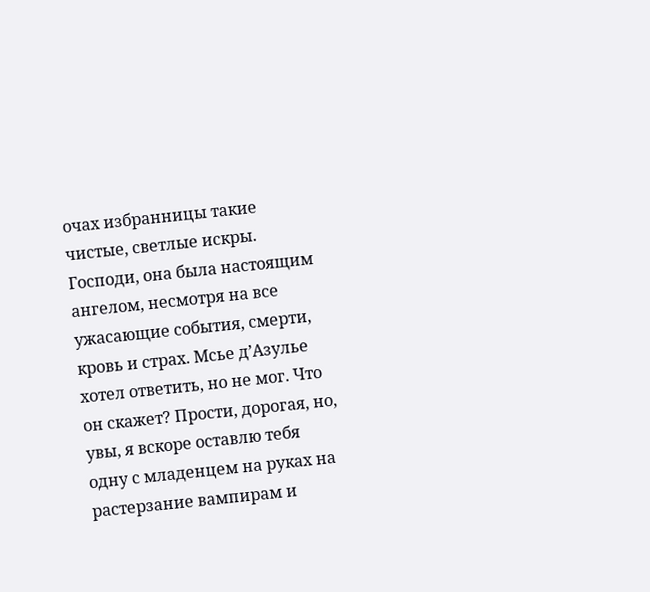очах избранницы такие чистые, светлые искры. Господи, она была настоящим ангелом, несмотря на все ужасающие события, смерти, кровь и страх. Мсье д’Азулье хотел ответить, но не мог. Что он скажет? Прости, дорогая, но, увы, я вскоре оставлю тебя одну с младенцем на руках на растерзание вампирам и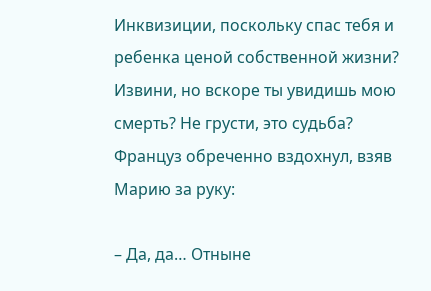Инквизиции, поскольку спас тебя и ребенка ценой собственной жизни? Извини, но вскоре ты увидишь мою смерть? Не грусти, это судьба? Француз обреченно вздохнул, взяв Марию за руку:

– Да, да… Отныне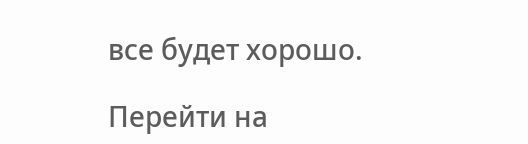все будет хорошо.

Перейти на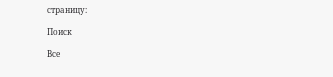страницу:

Поиск

Все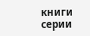книги серии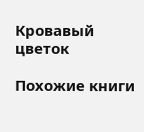Кровавый цветок

Похожие книги